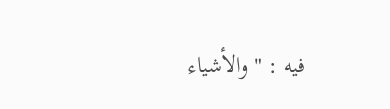فيه : " والأشياء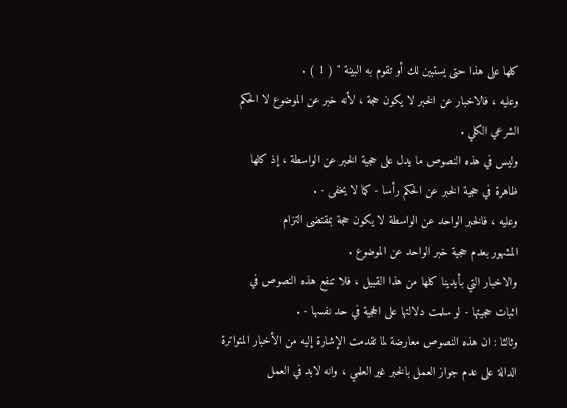كلها على هذا حتى يستبين لك أو تقوم به البينة " ( 1 ) .
وعليه ، فالاخبار عن الخبر لا يكون حجة ، لأنه خبر عن الموضوع لا الحكم
الشرعي الكلي .
وليس في هذه النصوص ما يدل على حجية الخبر عن الواسطة ، إذ كلها
ظاهرة في حجية الخبر عن الحكم رأسا - كما لا يخفى - .
وعليه ، فالخبر الواحد عن الواسطة لا يكون حجة بمقتضى التزام
المشهور بعدم حجية خبر الواحد عن الموضوع .
والاخبار التي بأيدينا كلها من هذا القبيل ، فلا تنفع هذه النصوص في
اثبات حجيتها - لو سلمت دلالتها على الحجية في حد نفسها - .
وثالثا : ان هذه النصوص معارضة لما تقدمت الإشارة إليه من الأخبار المتواترة
الدالة على عدم جواز العمل بالخبر غير العلمي ، وانه لابد في العمل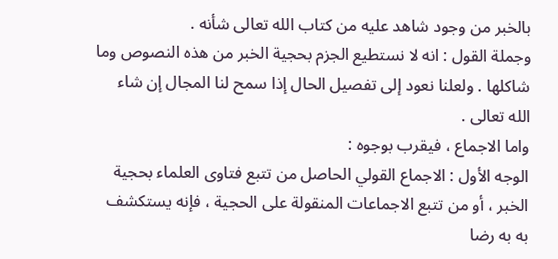بالخبر من وجود شاهد عليه من كتاب الله تعالى شأنه .
وجملة القول : انه لا نستطيع الجزم بحجية الخبر من هذه النصوص وما
شاكلها . ولعلنا نعود إلى تفصيل الحال إذا سمح لنا المجال إن شاء الله تعالى .
واما الاجماع ، فيقرب بوجوه :
الوجه الأول : الاجماع القولي الحاصل من تتبع فتاوى العلماء بحجية
الخبر ، أو من تتبع الاجماعات المنقولة على الحجية ، فإنه يستكشف به به رضا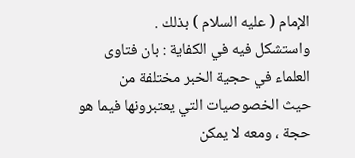الإمام ( عليه السلام ) بذلك .
واستشكل فيه في الكفاية : بان فتاوى العلماء في حجية الخبر مختلفة من
حيث الخصوصيات التي يعتبرونها فيما هو حجة ، ومعه لا يمكن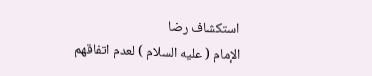استكشاف رضا
الإمام ( عليه السلام ) لعدم اتفاقهم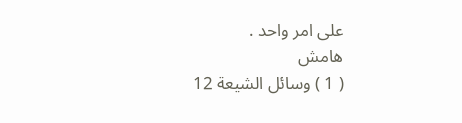على امر واحد .
هامش
( 1 ) وسائل الشيعة 12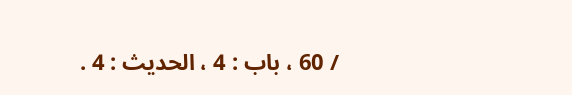/ 60 ، باب : 4 ، الحديث : 4 .